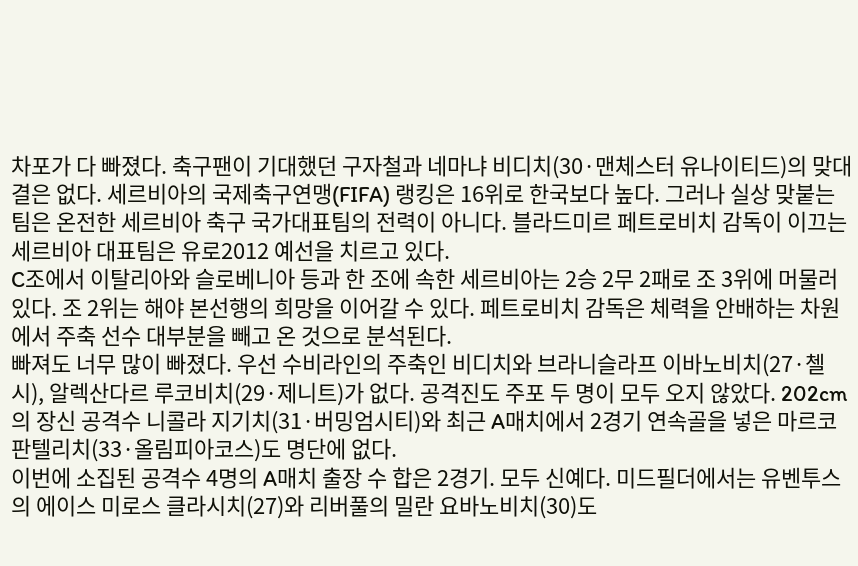차포가 다 빠졌다. 축구팬이 기대했던 구자철과 네마냐 비디치(30·맨체스터 유나이티드)의 맞대결은 없다. 세르비아의 국제축구연맹(FIFA) 랭킹은 16위로 한국보다 높다. 그러나 실상 맞붙는 팀은 온전한 세르비아 축구 국가대표팀의 전력이 아니다. 블라드미르 페트로비치 감독이 이끄는 세르비아 대표팀은 유로2012 예선을 치르고 있다.
C조에서 이탈리아와 슬로베니아 등과 한 조에 속한 세르비아는 2승 2무 2패로 조 3위에 머물러 있다. 조 2위는 해야 본선행의 희망을 이어갈 수 있다. 페트로비치 감독은 체력을 안배하는 차원에서 주축 선수 대부분을 빼고 온 것으로 분석된다.
빠져도 너무 많이 빠졌다. 우선 수비라인의 주축인 비디치와 브라니슬라프 이바노비치(27·첼시), 알렉산다르 루코비치(29·제니트)가 없다. 공격진도 주포 두 명이 모두 오지 않았다. 202cm의 장신 공격수 니콜라 지기치(31·버밍엄시티)와 최근 A매치에서 2경기 연속골을 넣은 마르코 판텔리치(33·올림피아코스)도 명단에 없다.
이번에 소집된 공격수 4명의 A매치 출장 수 합은 2경기. 모두 신예다. 미드필더에서는 유벤투스의 에이스 미로스 클라시치(27)와 리버풀의 밀란 요바노비치(30)도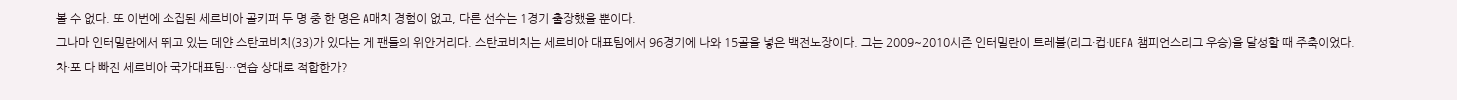볼 수 없다. 또 이번에 소집된 세르비아 골키퍼 두 명 중 한 명은 A매치 경험이 없고, 다른 선수는 1경기 출장했을 뿐이다.
그나마 인터밀란에서 뛰고 있는 데얀 스탄코비치(33)가 있다는 게 팬들의 위안거리다. 스탄코비치는 세르비아 대표팀에서 96경기에 나와 15골을 넣은 백전노장이다. 그는 2009~2010시즌 인터밀란이 트레블(리그·컵·UEFA 챔피언스리그 우승)을 달성할 때 주축이었다.
차·포 다 빠진 세르비아 국가대표팀…연습 상대로 적합한가?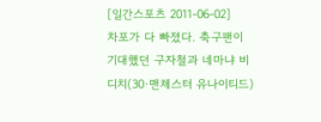[일간스포츠 2011-06-02]
차포가 다 빠졌다. 축구팬이 기대했던 구자철과 네마냐 비디치(30·맨체스터 유나이티드)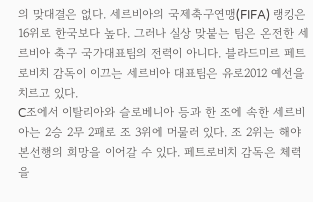의 맞대결은 없다. 세르비아의 국제축구연맹(FIFA) 랭킹은 16위로 한국보다 높다. 그러나 실상 맞붙는 팀은 온전한 세르비아 축구 국가대표팀의 전력이 아니다. 블라드미르 페트로비치 감독이 이끄는 세르비아 대표팀은 유로2012 예선을 치르고 있다.
C조에서 이탈리아와 슬로베니아 등과 한 조에 속한 세르비아는 2승 2무 2패로 조 3위에 머물러 있다. 조 2위는 해야 본선행의 희망을 이어갈 수 있다. 페트로비치 감독은 체력을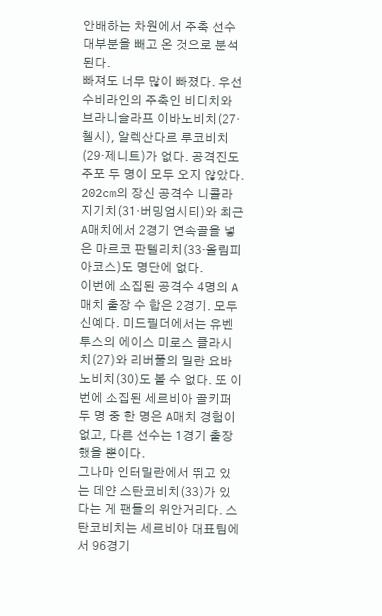안배하는 차원에서 주축 선수 대부분을 빼고 온 것으로 분석된다.
빠져도 너무 많이 빠졌다. 우선 수비라인의 주축인 비디치와 브라니슬라프 이바노비치(27·첼시), 알렉산다르 루코비치(29·제니트)가 없다. 공격진도 주포 두 명이 모두 오지 않았다. 202cm의 장신 공격수 니콜라 지기치(31·버밍엄시티)와 최근 A매치에서 2경기 연속골을 넣은 마르코 판텔리치(33·올림피아코스)도 명단에 없다.
이번에 소집된 공격수 4명의 A매치 출장 수 합은 2경기. 모두 신예다. 미드필더에서는 유벤투스의 에이스 미로스 클라시치(27)와 리버풀의 밀란 요바노비치(30)도 볼 수 없다. 또 이번에 소집된 세르비아 골키퍼 두 명 중 한 명은 A매치 경험이 없고, 다른 선수는 1경기 출장했을 뿐이다.
그나마 인터밀란에서 뛰고 있는 데얀 스탄코비치(33)가 있다는 게 팬들의 위안거리다. 스탄코비치는 세르비아 대표팀에서 96경기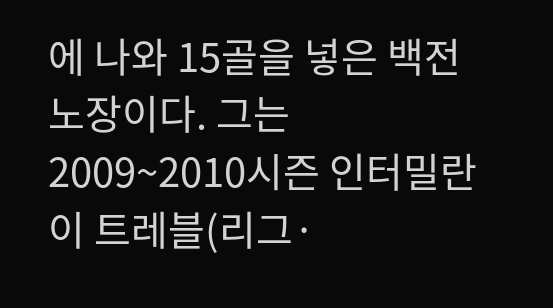에 나와 15골을 넣은 백전노장이다. 그는 2009~2010시즌 인터밀란이 트레블(리그·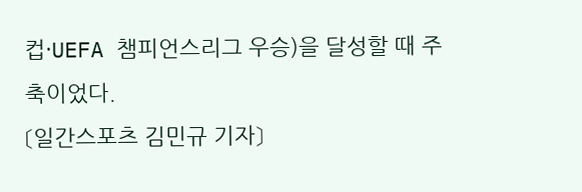컵·UEFA 챔피언스리그 우승)을 달성할 때 주축이었다.
〔일간스포츠 김민규 기자〕